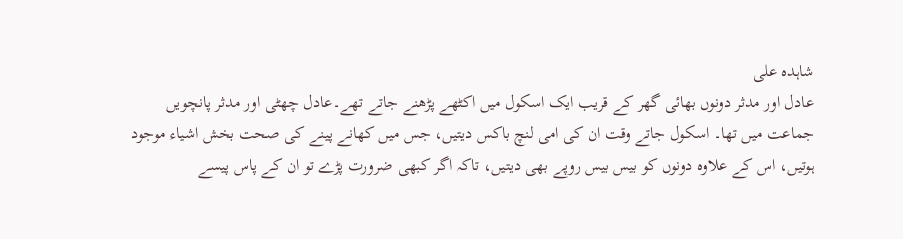شاہدہ علی
عادل اور مدثر دونوں بھائی گھر کے قریب ایک اسکول میں اکٹھے پڑھنے جاتے تھے۔عادل چھٹی اور مدثر پانچویں جماعت میں تھا۔ اسکول جاتے وقت ان کی امی لنچ باکس دیتیں، جس میں کھانے پینے کی صحت بخش اشیاء موجود ہوتیں، اس کے علاوہ دونوں کو بیس بیس روپے بھی دیتیں، تاکہ اگر کبھی ضرورت پڑے تو ان کے پاس پیسے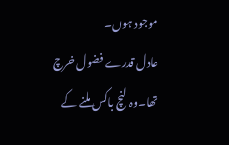موجود ہوں۔
عادل قدرے فضول خرچ تھا۔وہ لنچ باکس ملنے کے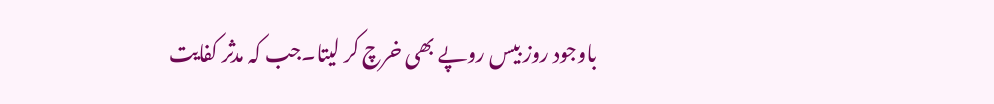باوجود روز بیس روپے بھی خرچ کر لیتا۔جب کہ مدثر کفایت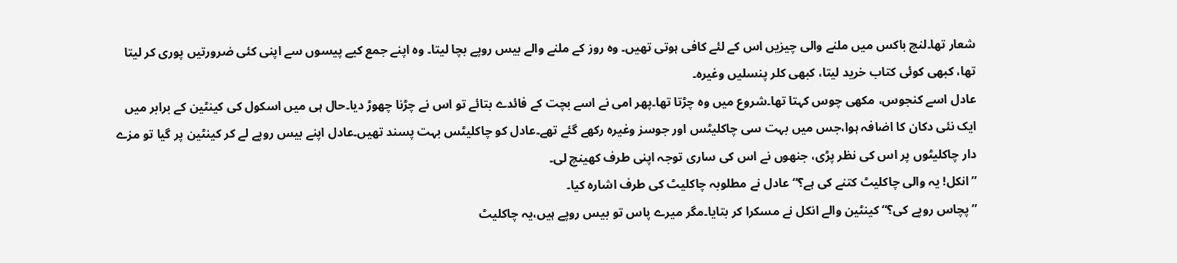شعار تھا۔لنچ باکس میں ملنے والی چیزیں اس کے لئے کافی ہوتی تھیں۔ وہ روز کے ملنے والے بیس روپے بچا لیتا۔ وہ اپنے جمع کیے پیسوں سے اپنی کئی ضرورتیں پوری کر لیتا تھا، کبھی کوئی کتاب خرید لیتا، کبھی کلر پنسلیں وغیرہ۔
عادل اسے کنجوس، مکھی چوس کہتا تھا۔شروع میں وہ چڑتا تھا۔پھر امی نے اسے بچت کے فائدے بتائے تو اس نے چڑنا چھوڑ دیا۔حال ہی میں اسکول کی کینٹین کے برابر میں ایک نئی دکان کا اضافہ ہوا،جس میں بہت سی چاکلیٹس اور جوسز وغیرہ رکھے گئے تھے۔عادل کو چاکلیٹس بہت پسند تھیں۔عادل اپنے بیس روپے لے کر کینٹین پر گیا تو مزے دار چاکلیٹوں پر اس کی نظر پڑی، جنھوں نے اس کی ساری توجہ اپنی طرف کھینچ لی۔
”انکل! یہ والی چاکلیٹ کتنے کی ہے؟“عادل نے مطلوبہ چاکلیٹ کی طرف اشارہ کیا۔
”پچاس روپے کی؟“ کینٹین والے انکل نے مسکرا کر بتایا۔مگر میرے پاس تو بیس روپے ہیں،یہ چاکلیٹ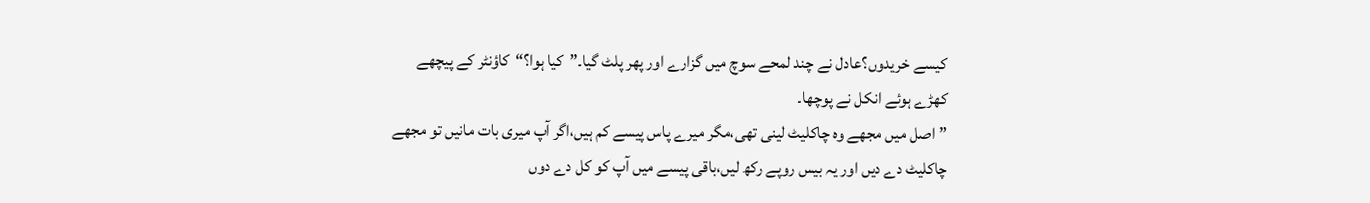کیسے خریدوں؟عادل نے چند لمحے سوچ میں گزارے اور پھر پلٹ گیا۔”کیا ہوا؟“کاؤنٹر کے پیچھے کھڑے ہوئے انکل نے پوچھا۔
”اصل میں مجھے وہ چاکلیٹ لینی تھی،مگر میرے پاس پیسے کم ہیں،اگر آپ میری بات مانیں تو مجھے چاکلیٹ دے دیں اور یہ بیس روپے رکھ لیں،باقی پیسے میں آپ کو کل دے دوں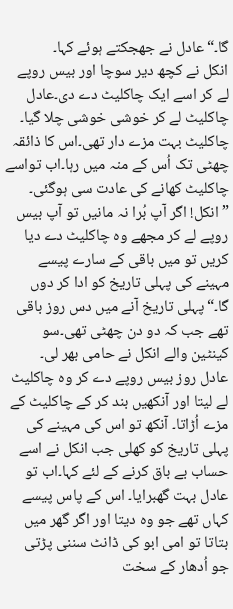گا۔“عادل نے جھجکتے ہوئے کہا۔
انکل نے کچھ دیر سوچا اور بیس روپے لے کر اسے ایک چاکلیٹ دے دی۔عادل چاکلیٹ لے کر خوشی خوشی چلا گیا۔
چاکلیٹ بہت مزے دار تھی۔اس کا ذائقہ چھٹی تک اُس کے منہ میں رہا۔اب تواسے چاکلیٹ کھانے کی عادت سی ہوگئی۔
”انکل! اگر آپ بُرا نہ مانیں تو آپ بیس روپے لے کر مجھے وہ چاکلیٹ دے دیا کریں تو میں باقی کے سارے پیسے مہینے کی پہلی تاریخ کو ادا کر دوں گا۔“پہلی تاریخ آنے میں دس روز باقی تھے جب کہ دو دن چھٹی تھی۔سو کینٹین والے انکل نے حامی بھر لی۔
عادل روز بیس روپے دے کر وہ چاکلیٹ لے لیتا اور آنکھیں بند کر کے چاکلیٹ کے مزے اُڑاتا۔ آنکھ تو اس کی مہینے کی پہلی تاریخ کو کھلی جب انکل نے اسے حساب بے باق کرنے کے لئے کہا۔اب تو عادل بہت گھبرایا۔ اس کے پاس پیسے کہاں تھے جو وہ دیتا اور اگر گھر میں بتاتا تو امی ابو کی ڈانٹ سننی پڑتی جو اُدھار کے سخت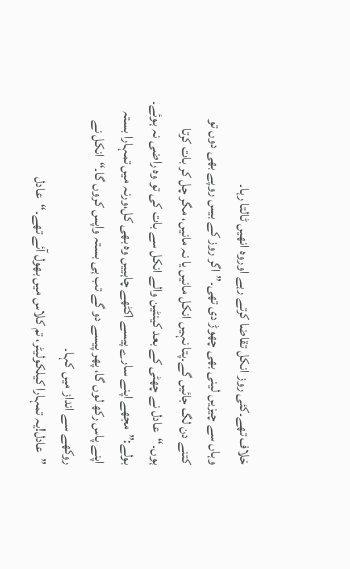خلاف تھے۔کئی روز انکل تقاضا کرتے رہے اوروہ انھیں ٹالتا رہا۔
وہاں سے چیزیں لینی بھی چھوڑ دی تھی۔”اگر روز کے بیس روپے بھی دوں تو کتنے دن لگ جائیں گے۔پتا نہیں انکل مانیں یا نہ مانیں، مگر چل کر بات کرتا ہوں۔“عادل نے چھٹی کے بعد کینٹین والے انکل سے بات کی تو وہ راضی نہ ہوئے۔ بولے:”مجھے اپنے سارے پیسے اکٹھے چاہییں وہ بھی کل،ورنہ میں تمہارا بستہ اپنے پاس رکھ لوں گا، پھر پیسے دو گے تب ہی بستہ واپس کروں گا۔“انکل نے روکھے سے انداز میں کہا۔
”عادل!یہ تمہارا کیلکولیٹر، تم کلاس میں بھول آئے تھے۔“عادل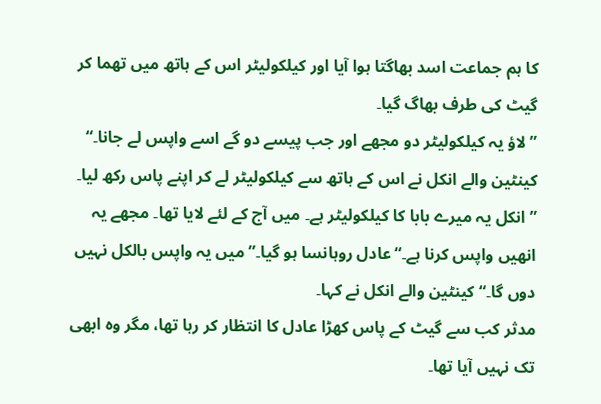کا ہم جماعت اسد بھاگتا ہوا آیا اور کیلکولیٹر اس کے ہاتھ میں تھما کر گیٹ کی طرف بھاگ گیا۔
”لاؤ یہ کیلکولیٹر دو مجھے اور جب پیسے دو گے اسے واپس لے جانا۔“ کینٹین والے انکل نے اس کے ہاتھ سے کیلکولیٹر لے کر اپنے پاس رکھ لیا۔
”انکل یہ میرے بابا کا کیلکولیٹر ہے۔ میں آج کے لئے لایا تھا۔ مجھے یہ انھیں واپس کرنا ہے۔“عادل روہانسا ہو گیا۔” میں یہ واپس بالکل نہیں دوں گا۔“ کینٹین والے انکل نے کہا۔
مدثر کب سے گیٹ کے پاس کھڑا عادل کا انتظار کر رہا تھا، مگر وہ ابھی تک نہیں آیا تھا۔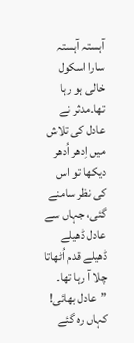آہستہ آہستہ سارا اسکول خالی ہو رہا تھا۔مدثر نے عادل کی تلاش میں اِدھر اُدھر دیکھا تو اس کی نظر سامنے گئی، جہاں سے عادل ڈھیلے ڈھیلے قدم اُٹھاتا چلا آ رہا تھا۔
”عادل بھائی! کہاں رہ گئے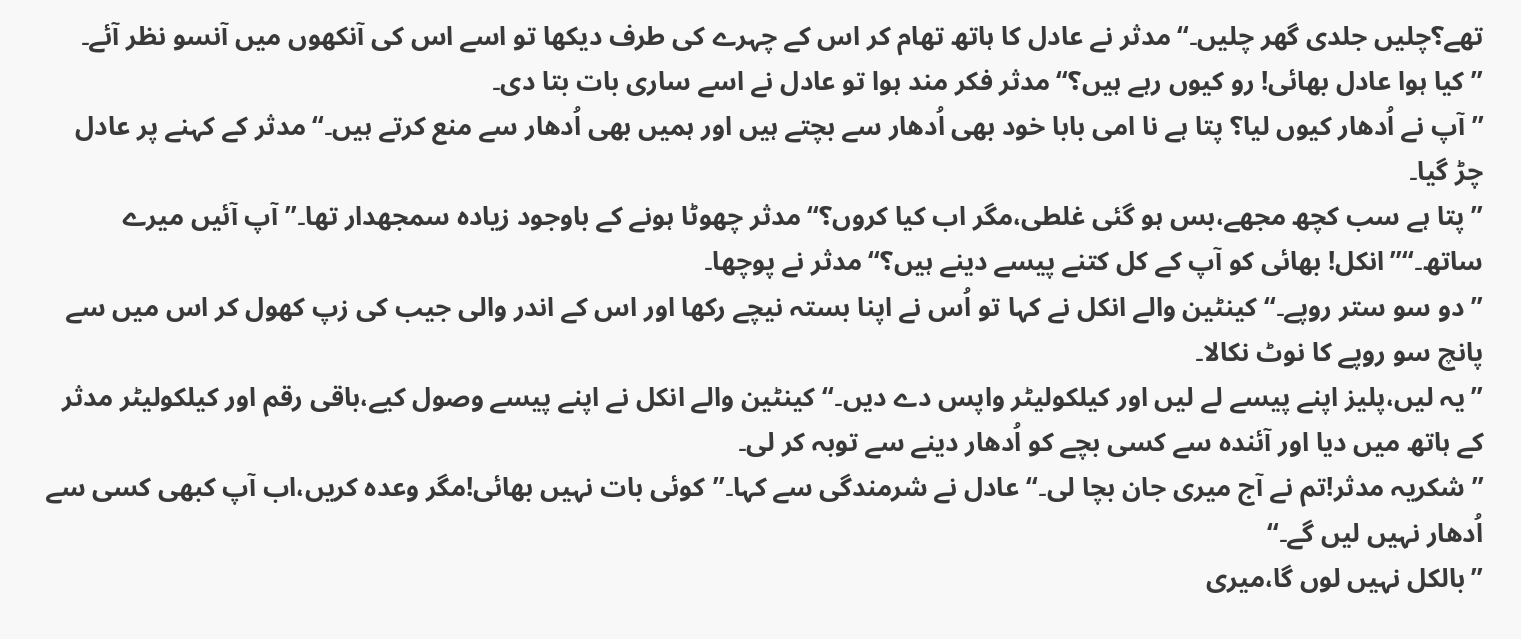تھے؟چلیں جلدی گھر چلیں۔“مدثر نے عادل کا ہاتھ تھام کر اس کے چہرے کی طرف دیکھا تو اسے اس کی آنکھوں میں آنسو نظر آئے۔
”کیا ہوا عادل بھائی! رو کیوں رہے ہیں؟“مدثر فکر مند ہوا تو عادل نے اسے ساری بات بتا دی۔
’’آپ نے اُدھار کیوں لیا؟ پتا ہے نا امی بابا خود بھی اُدھار سے بچتے ہیں اور ہمیں بھی اُدھار سے منع کرتے ہیں۔“مدثر کے کہنے پر عادل چڑ گیا۔
”پتا ہے سب کچھ مجھے،بس ہو گئی غلطی،مگر اب کیا کروں؟“مدثر چھوٹا ہونے کے باوجود زیادہ سمجھدار تھا۔”آپ آئیں میرے ساتھ۔“”انکل! بھائی کو آپ کے کل کتنے پیسے دینے ہیں؟“مدثر نے پوچھا۔
”دو سو ستر روپے۔“کینٹین والے انکل نے کہا تو اُس نے اپنا بستہ نیچے رکھا اور اس کے اندر والی جیب کی زپ کھول کر اس میں سے پانچ سو روپے کا نوٹ نکالا۔
”یہ لیں،پلیز اپنے پیسے لے لیں اور کیلکولیٹر واپس دے دیں۔“کینٹین والے انکل نے اپنے پیسے وصول کیے،باقی رقم اور کیلکولیٹر مدثر کے ہاتھ میں دیا اور آئندہ سے کسی بچے کو اُدھار دینے سے توبہ کر لی۔
”شکریہ مدثر!تم نے آج میری جان بچا لی۔“عادل نے شرمندگی سے کہا۔”کوئی بات نہیں بھائی!مگر وعدہ کریں،اب آپ کبھی کسی سے اُدھار نہیں لیں گے۔“
”بالکل نہیں لوں گا،میری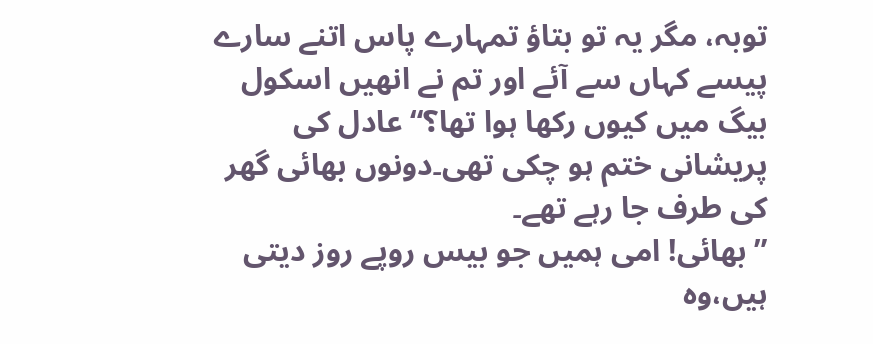توبہ، مگر یہ تو بتاؤ تمہارے پاس اتنے سارے پیسے کہاں سے آئے اور تم نے انھیں اسکول بیگ میں کیوں رکھا ہوا تھا؟“ عادل کی پریشانی ختم ہو چکی تھی۔دونوں بھائی گھر کی طرف جا رہے تھے۔
” بھائی! امی ہمیں جو بیس روپے روز دیتی ہیں،وہ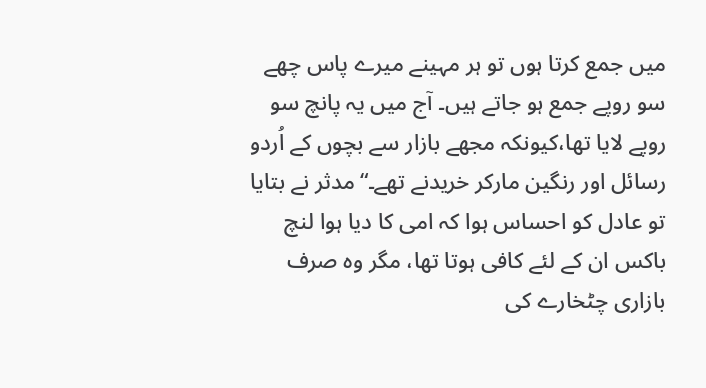میں جمع کرتا ہوں تو ہر مہینے میرے پاس چھے سو روپے جمع ہو جاتے ہیں۔ آج میں یہ پانچ سو روپے لایا تھا،کیونکہ مجھے بازار سے بچوں کے اُردو رسائل اور رنگین مارکر خریدنے تھے۔“مدثر نے بتایا تو عادل کو احساس ہوا کہ امی کا دیا ہوا لنچ باکس ان کے لئے کافی ہوتا تھا، مگر وہ صرف بازاری چٹخارے کی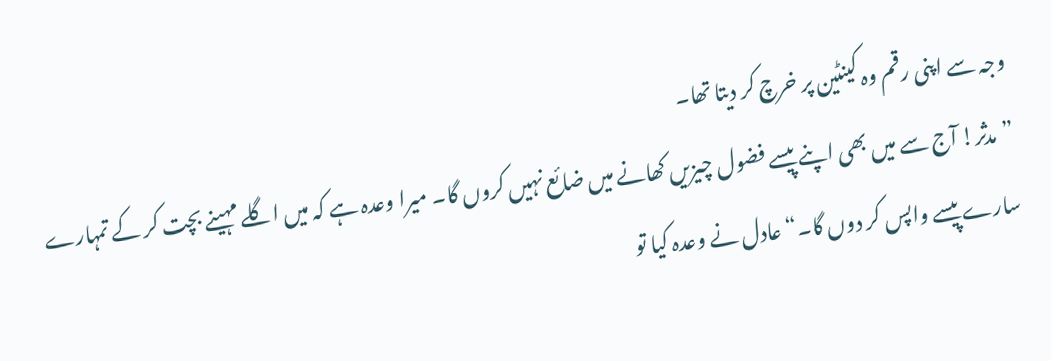وجہ سے اپنی رقم وہ کینٹین پر خرچ کر دیتا تھا۔
”مدثر! آج سے میں بھی اپنے پیسے فضول چیزیں کھانے میں ضائع نہیں کروں گا۔ میرا وعدہ ہے کہ میں اگلے مہینے بچت کر کے تمہارے سارے پیسے واپس کر دوں گا۔“عادل نے وعدہ کیا تو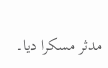مدثر مسکرا دیا۔